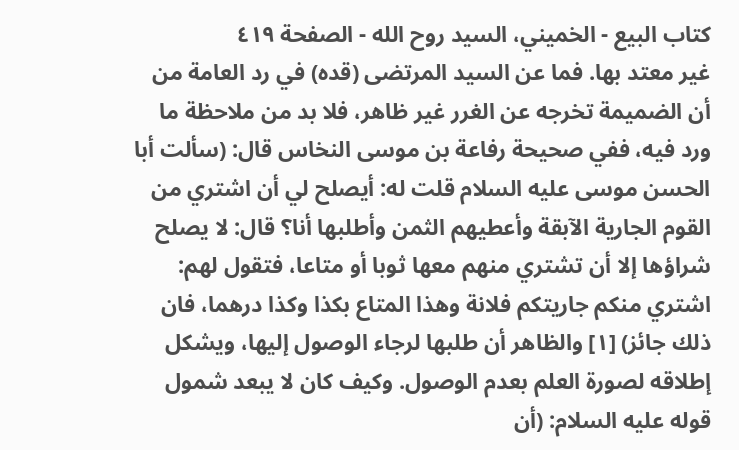كتاب البيع - الخميني، السيد روح الله - الصفحة ٤١٩
غير معتد بها. فما عن السيد المرتضى (قده) في رد العامة من أن الضميمة تخرجه عن الغرر غير ظاهر، فلا بد من ملاحظة ما ورد فيه، ففي صحيحة رفاعة بن موسى النخاس قال: (سألت أبا الحسن موسى عليه السلام قلت له: أيصلح لي أن اشتري من القوم الجارية الآبقة وأعطيهم الثمن وأطلبها أنا؟ قال: لا يصلح شراؤها إلا أن تشتري منهم معها ثوبا أو متاعا، فتقول لهم: اشتري منكم جاريتكم فلانة وهذا المتاع بكذا وكذا درهما، فان ذلك جائز) [١] والظاهر أن طلبها لرجاء الوصول إليها، ويشكل إطلاقه لصورة العلم بعدم الوصول. وكيف كان لا يبعد شمول قوله عليه السلام: (أن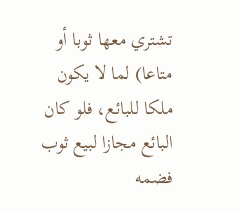تشتري معها ثوبا أو متاعا) لما لا يكون ملكا للبائع، فلو كان البائع مجازا لبيع ثوب فضمه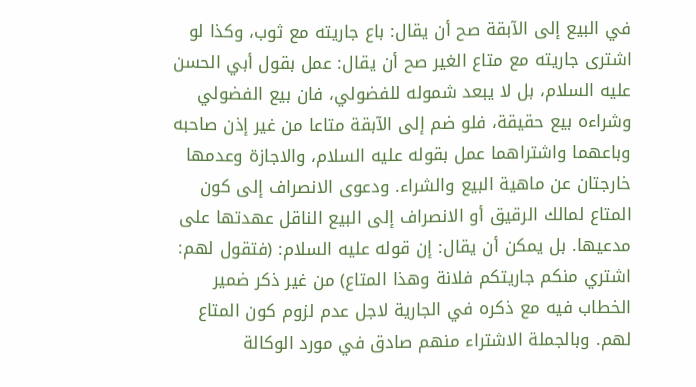في البيع إلى الآبقة صح أن يقال: باع جاريته مع ثوب، وكذا لو اشترى جاريته مع متاع الغير صح أن يقال: عمل بقول أبي الحسن عليه السلام، بل لا يبعد شموله للفضولي، فان بيع الفضولي وشراءه بيع حقيقة، فلو ضم إلى الآبقة متاعا من غير إذن صاحبه وباعهما واشتراهما عمل بقوله عليه السلام، والاجازة وعدمها خارجتان عن ماهية البيع والشراء. ودعوى الانصراف إلى كون المتاع لمالك الرقيق أو الانصراف إلى البيع الناقل عهدتها على مدعيها. بل يمكن أن يقال: إن قوله عليه السلام: (فتقول لهم: اشتري منكم جاريتكم فلانة وهذا المتاع) من غير ذكر ضمير الخطاب فيه مع ذكره في الجارية لاجل عدم لزوم كون المتاع لهم. وبالجملة الاشتراء منهم صادق في مورد الوكالة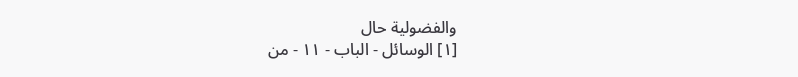والفضولية حال
[١] الوسائل - الباب - ١١ - من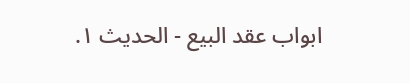ابواب عقد البيع - الحديث ١.